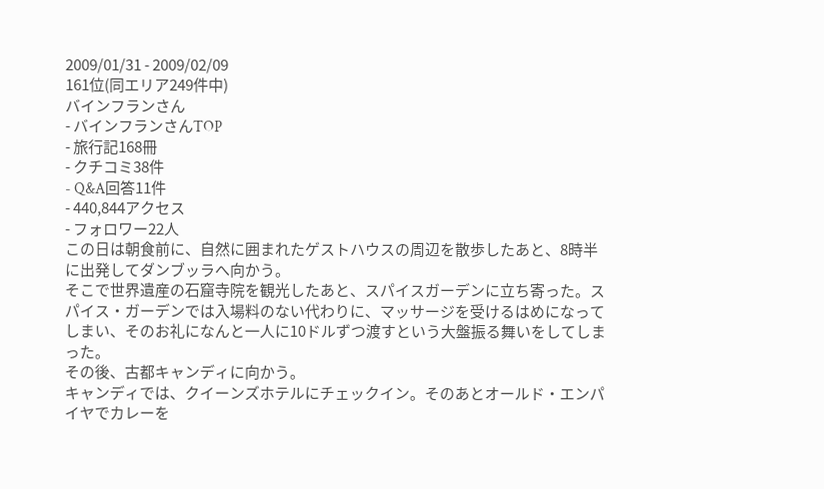2009/01/31 - 2009/02/09
161位(同エリア249件中)
バインフランさん
- バインフランさんTOP
- 旅行記168冊
- クチコミ38件
- Q&A回答11件
- 440,844アクセス
- フォロワー22人
この日は朝食前に、自然に囲まれたゲストハウスの周辺を散歩したあと、8時半に出発してダンブッラへ向かう。
そこで世界遺産の石窟寺院を観光したあと、スパイスガーデンに立ち寄った。スパイス・ガーデンでは入場料のない代わりに、マッサージを受けるはめになってしまい、そのお礼になんと一人に10ドルずつ渡すという大盤振る舞いをしてしまった。
その後、古都キャンディに向かう。
キャンディでは、クイーンズホテルにチェックイン。そのあとオールド・エンパイヤでカレーを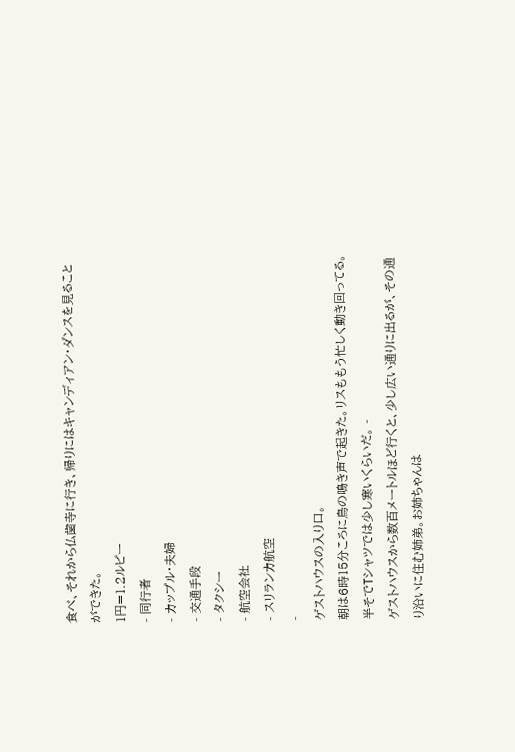食べ、それから仏歯寺に行き、帰りにはキャンディアン・ダンスを見ることができた。
1円=1.2ルピー
- 同行者
- カップル・夫婦
- 交通手段
- タクシー
- 航空会社
- スリランカ航空
-
ゲストハウスの入り口。
朝は6時15分ころに鳥の鳴き声で起きた。リスももう忙しく動き回ってる。半そでTシャツでは少し寒いくらいだ。 -
ゲストハウスから数百メートルほど行くと、少し広い通りに出るが、その通り沿いに住む姉弟。お姉ちゃんは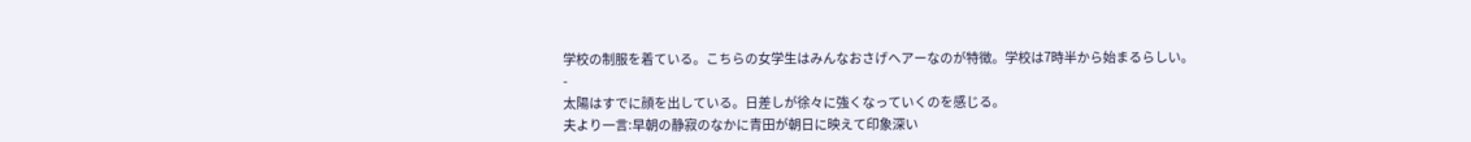学校の制服を着ている。こちらの女学生はみんなおさげヘアーなのが特徴。学校は7時半から始まるらしい。
-
太陽はすでに顔を出している。日差しが徐々に強くなっていくのを感じる。
夫より一言:早朝の静寂のなかに青田が朝日に映えて印象深い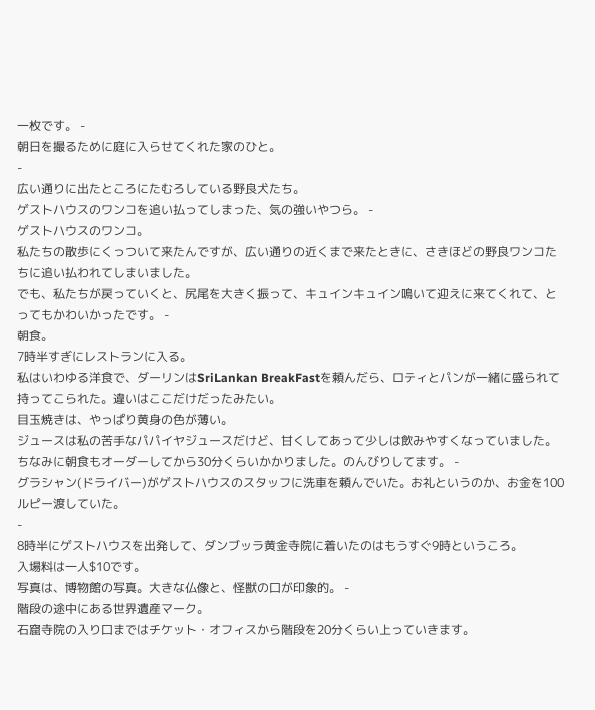一枚です。 -
朝日を撮るために庭に入らせてくれた家のひと。
-
広い通りに出たところにたむろしている野良犬たち。
ゲストハウスのワンコを追い払ってしまった、気の強いやつら。 -
ゲストハウスのワンコ。
私たちの散歩にくっついて来たんですが、広い通りの近くまで来たときに、さきほどの野良ワンコたちに追い払われてしまいました。
でも、私たちが戻っていくと、尻尾を大きく振って、キュインキュイン鳴いて迎えに来てくれて、とってもかわいかったです。 -
朝食。
7時半すぎにレストランに入る。
私はいわゆる洋食で、ダーリンはSriLankan BreakFastを頼んだら、ロティとパンが一緒に盛られて持ってこられた。違いはここだけだったみたい。
目玉焼きは、やっぱり黄身の色が薄い。
ジュースは私の苦手なパパイヤジュースだけど、甘くしてあって少しは飲みやすくなっていました。
ちなみに朝食もオーダーしてから30分くらいかかりました。のんびりしてます。 -
グラシャン(ドライバー)がゲストハウスのスタッフに洗車を頼んでいた。お礼というのか、お金を100ルピー渡していた。
-
8時半にゲストハウスを出発して、ダンブッラ黄金寺院に着いたのはもうすぐ9時というころ。
入場料は一人$10です。
写真は、博物館の写真。大きな仏像と、怪獣の口が印象的。 -
階段の途中にある世界遺産マーク。
石窟寺院の入り口まではチケット・オフィスから階段を20分くらい上っていきます。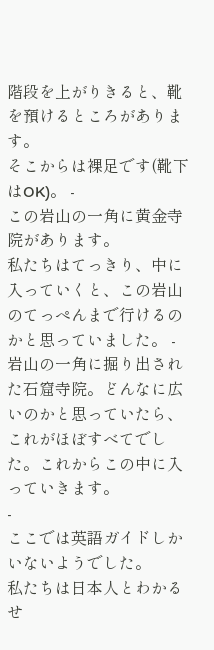階段を上がりきると、靴を預けるところがあります。
そこからは裸足です(靴下はOK)。 -
この岩山の一角に黄金寺院があります。
私たちはてっきり、中に入っていくと、この岩山のてっぺんまで行けるのかと思っていました。 -
岩山の一角に掘り出された石窟寺院。どんなに広いのかと思っていたら、これがほぼすべてでした。これからこの中に入っていきます。
-
ここでは英語ガイドしかいないようでした。
私たちは日本人とわかるせ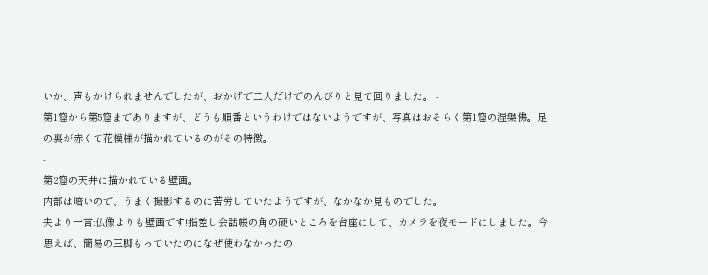いか、声もかけられませんでしたが、おかげで二人だけでのんびりと見て回りました。 -
第1窟から第5窟までありますが、どうも順番というわけではないようですが、写真はおそらく第1窟の涅槃佛。足の裏が赤くて花模様が描かれているのがその特徴。
-
第2窟の天井に描かれている壁画。
内部は暗いので、うまく撮影するのに苦労していたようですが、なかなか見ものでした。
夫より一言:仏像よりも壁画です!指差し会話帳の角の硬いところを台座にして、カメラを夜モードにしました。今思えば、簡易の三脚もっていたのになぜ使わなかったの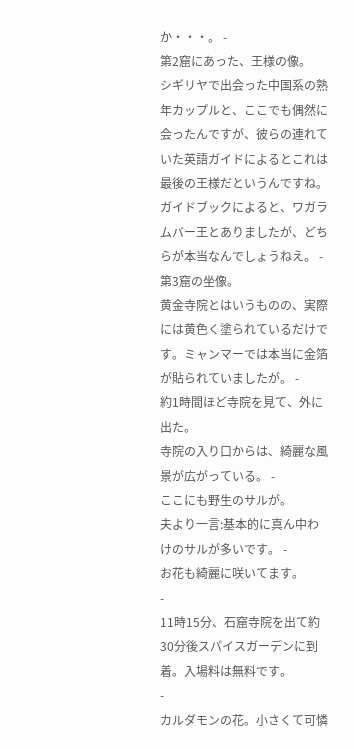か・・・。 -
第2窟にあった、王様の像。
シギリヤで出会った中国系の熟年カップルと、ここでも偶然に会ったんですが、彼らの連れていた英語ガイドによるとこれは最後の王様だというんですね。ガイドブックによると、ワガラムバー王とありましたが、どちらが本当なんでしょうねえ。 -
第3窟の坐像。
黄金寺院とはいうものの、実際には黄色く塗られているだけです。ミャンマーでは本当に金箔が貼られていましたが。 -
約1時間ほど寺院を見て、外に出た。
寺院の入り口からは、綺麗な風景が広がっている。 -
ここにも野生のサルが。
夫より一言:基本的に真ん中わけのサルが多いです。 -
お花も綺麗に咲いてます。
-
11時15分、石窟寺院を出て約30分後スパイスガーデンに到着。入場料は無料です。
-
カルダモンの花。小さくて可憐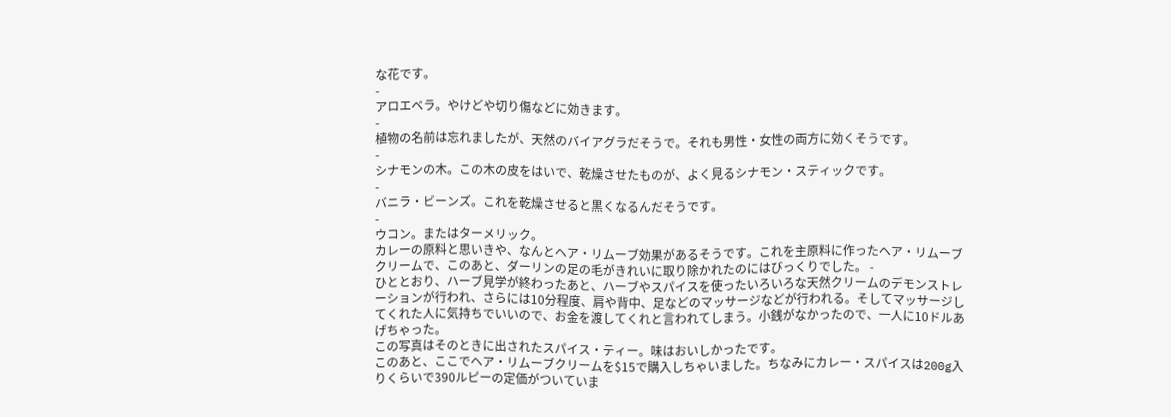な花です。
-
アロエベラ。やけどや切り傷などに効きます。
-
植物の名前は忘れましたが、天然のバイアグラだそうで。それも男性・女性の両方に効くそうです。
-
シナモンの木。この木の皮をはいで、乾燥させたものが、よく見るシナモン・スティックです。
-
バニラ・ビーンズ。これを乾燥させると黒くなるんだそうです。
-
ウコン。またはターメリック。
カレーの原料と思いきや、なんとヘア・リムーブ効果があるそうです。これを主原料に作ったヘア・リムーブクリームで、このあと、ダーリンの足の毛がきれいに取り除かれたのにはびっくりでした。 -
ひととおり、ハーブ見学が終わったあと、ハーブやスパイスを使ったいろいろな天然クリームのデモンストレーションが行われ、さらには10分程度、肩や背中、足などのマッサージなどが行われる。そしてマッサージしてくれた人に気持ちでいいので、お金を渡してくれと言われてしまう。小銭がなかったので、一人に10ドルあげちゃった。
この写真はそのときに出されたスパイス・ティー。味はおいしかったです。
このあと、ここでヘア・リムーブクリームを$15で購入しちゃいました。ちなみにカレー・スパイスは200g入りくらいで390ルピーの定価がついていま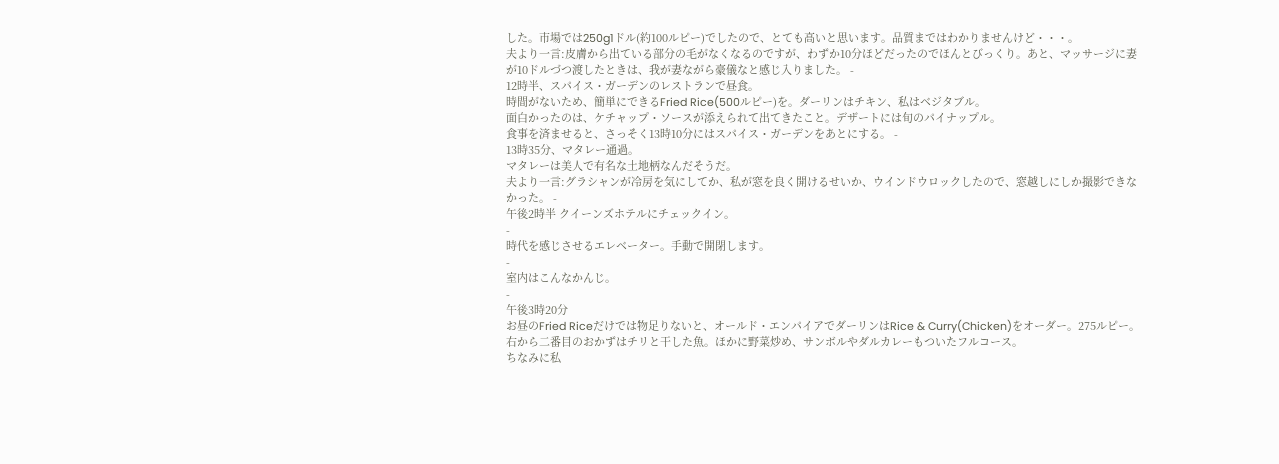した。市場では250g1ドル(約100ルピー)でしたので、とても高いと思います。品質まではわかりませんけど・・・。
夫より一言:皮膚から出ている部分の毛がなくなるのですが、わずか10分ほどだったのでほんとびっくり。あと、マッサージに妻が10ドルづつ渡したときは、我が妻ながら豪儀なと感じ入りました。 -
12時半、スパイス・ガーデンのレストランで昼食。
時間がないため、簡単にできるFried Rice(500ルピー)を。ダーリンはチキン、私はベジタブル。
面白かったのは、ケチャップ・ソースが添えられて出てきたこと。デザートには旬のパイナップル。
食事を済ませると、さっそく13時10分にはスパイス・ガーデンをあとにする。 -
13時35分、マタレー通過。
マタレーは美人で有名な土地柄なんだそうだ。
夫より一言:グラシャンが冷房を気にしてか、私が窓を良く開けるせいか、ウインドウロックしたので、窓越しにしか撮影できなかった。 -
午後2時半 クイーンズホテルにチェックイン。
-
時代を感じさせるエレベーター。手動で開閉します。
-
室内はこんなかんじ。
-
午後3時20分
お昼のFried Riceだけでは物足りないと、オールド・エンパイアでダーリンはRice & Curry(Chicken)をオーダー。275ルピー。右から二番目のおかずはチリと干した魚。ほかに野菜炒め、サンボルやダルカレーもついたフルコース。
ちなみに私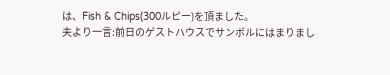は、Fish & Chips(300ルピー)を頂ました。
夫より一言:前日のゲストハウスでサンボルにはまりまし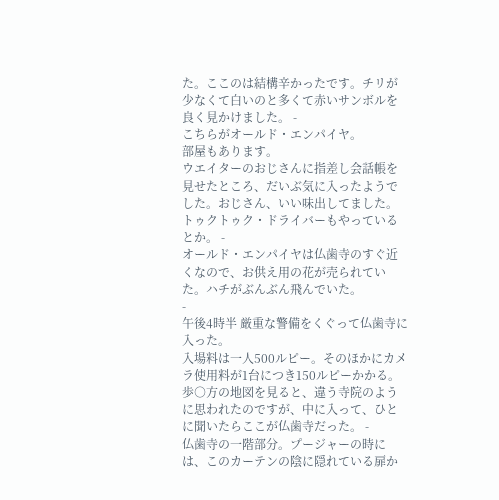た。ここのは結構辛かったです。チリが少なくて白いのと多くて赤いサンボルを良く見かけました。 -
こちらがオールド・エンパイヤ。
部屋もあります。
ウエイターのおじさんに指差し会話帳を見せたところ、だいぶ気に入ったようでした。おじさん、いい味出してました。トゥクトゥク・ドライバーもやっているとか。 -
オールド・エンパイヤは仏歯寺のすぐ近くなので、お供え用の花が売られていた。ハチがぶんぶん飛んでいた。
-
午後4時半 厳重な警備をくぐって仏歯寺に入った。
入場料は一人500ルピー。そのほかにカメラ使用料が1台につき150ルピーかかる。
歩○方の地図を見ると、違う寺院のように思われたのですが、中に入って、ひとに聞いたらここが仏歯寺だった。 -
仏歯寺の一階部分。プージャーの時には、このカーテンの陰に隠れている扉か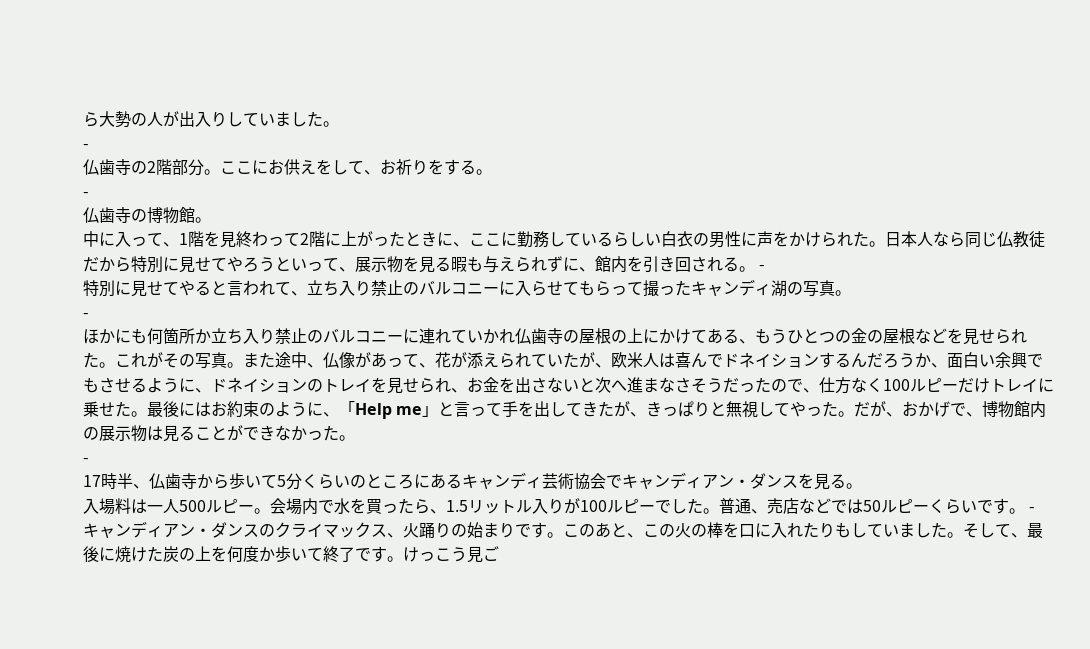ら大勢の人が出入りしていました。
-
仏歯寺の2階部分。ここにお供えをして、お祈りをする。
-
仏歯寺の博物館。
中に入って、1階を見終わって2階に上がったときに、ここに勤務しているらしい白衣の男性に声をかけられた。日本人なら同じ仏教徒だから特別に見せてやろうといって、展示物を見る暇も与えられずに、館内を引き回される。 -
特別に見せてやると言われて、立ち入り禁止のバルコニーに入らせてもらって撮ったキャンディ湖の写真。
-
ほかにも何箇所か立ち入り禁止のバルコニーに連れていかれ仏歯寺の屋根の上にかけてある、もうひとつの金の屋根などを見せられた。これがその写真。また途中、仏像があって、花が添えられていたが、欧米人は喜んでドネイションするんだろうか、面白い余興でもさせるように、ドネイションのトレイを見せられ、お金を出さないと次へ進まなさそうだったので、仕方なく100ルピーだけトレイに乗せた。最後にはお約束のように、「Help me」と言って手を出してきたが、きっぱりと無視してやった。だが、おかげで、博物館内の展示物は見ることができなかった。
-
17時半、仏歯寺から歩いて5分くらいのところにあるキャンディ芸術協会でキャンディアン・ダンスを見る。
入場料は一人500ルピー。会場内で水を買ったら、1.5リットル入りが100ルピーでした。普通、売店などでは50ルピーくらいです。 -
キャンディアン・ダンスのクライマックス、火踊りの始まりです。このあと、この火の棒を口に入れたりもしていました。そして、最後に焼けた炭の上を何度か歩いて終了です。けっこう見ご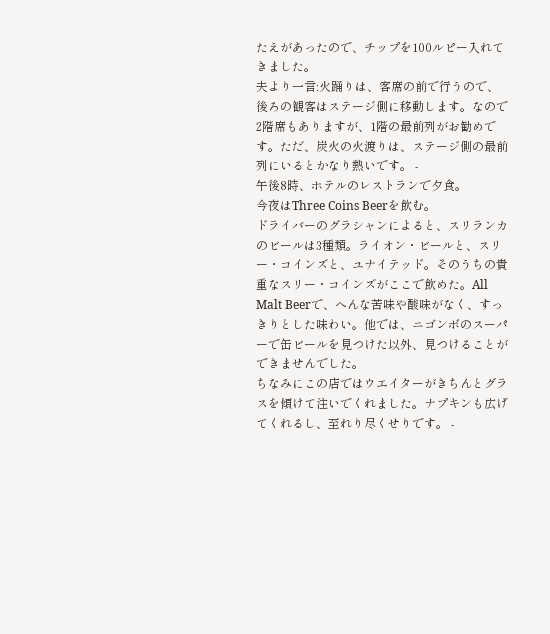たえがあったので、チップを100ルピー入れてきました。
夫より一言:火踊りは、客席の前で行うので、後ろの観客はステージ側に移動します。なので2階席もありますが、1階の最前列がお勧めです。ただ、炭火の火渡りは、ステージ側の最前列にいるとかなり熱いです。 -
午後8時、ホテルのレストランで夕食。
今夜はThree Coins Beerを飲む。
ドライバーのグラシャンによると、スリランカのビールは3種類。ライオン・ビールと、スリー・コインズと、ユナイテッド。そのうちの貴重なスリー・コインズがここで飲めた。All Malt Beerで、へんな苦味や酸味がなく、すっきりとした味わい。他では、ニゴンボのスーパーで缶ビールを見つけた以外、見つけることができませんでした。
ちなみにこの店ではウエイターがきちんとグラスを傾けて注いでくれました。ナプキンも広げてくれるし、至れり尽くせりです。 -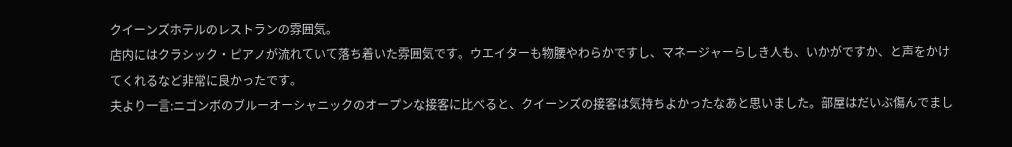クイーンズホテルのレストランの雰囲気。
店内にはクラシック・ピアノが流れていて落ち着いた雰囲気です。ウエイターも物腰やわらかですし、マネージャーらしき人も、いかがですか、と声をかけてくれるなど非常に良かったです。
夫より一言:ニゴンボのブルーオーシャニックのオープンな接客に比べると、クイーンズの接客は気持ちよかったなあと思いました。部屋はだいぶ傷んでまし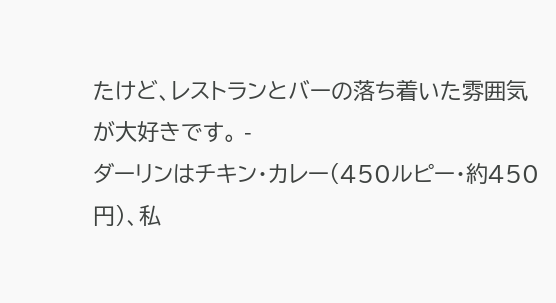たけど、レストランとバーの落ち着いた雰囲気が大好きです。 -
ダーリンはチキン・カレー(450ルピー・約450円)、私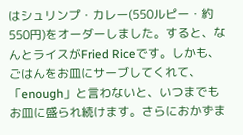はシュリンプ・カレー(550ルピー・約550円)をオーダーしました。すると、なんとライスがFried Riceです。しかも、ごはんをお皿にサーブしてくれて、「enough」と言わないと、いつまでもお皿に盛られ続けます。さらにおかずま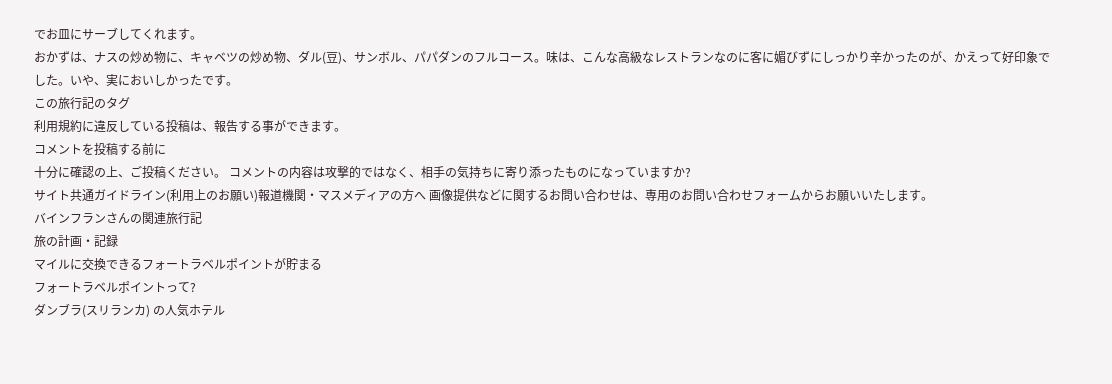でお皿にサーブしてくれます。
おかずは、ナスの炒め物に、キャベツの炒め物、ダル(豆)、サンボル、パパダンのフルコース。味は、こんな高級なレストランなのに客に媚びずにしっかり辛かったのが、かえって好印象でした。いや、実においしかったです。
この旅行記のタグ
利用規約に違反している投稿は、報告する事ができます。
コメントを投稿する前に
十分に確認の上、ご投稿ください。 コメントの内容は攻撃的ではなく、相手の気持ちに寄り添ったものになっていますか?
サイト共通ガイドライン(利用上のお願い)報道機関・マスメディアの方へ 画像提供などに関するお問い合わせは、専用のお問い合わせフォームからお願いいたします。
バインフランさんの関連旅行記
旅の計画・記録
マイルに交換できるフォートラベルポイントが貯まる
フォートラベルポイントって?
ダンブラ(スリランカ) の人気ホテル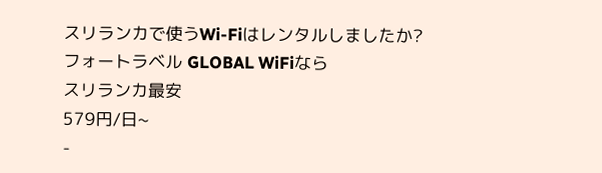スリランカで使うWi-Fiはレンタルしましたか?
フォートラベル GLOBAL WiFiなら
スリランカ最安
579円/日~
-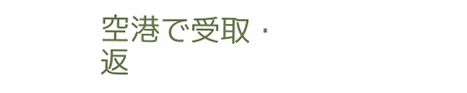空港で受取・返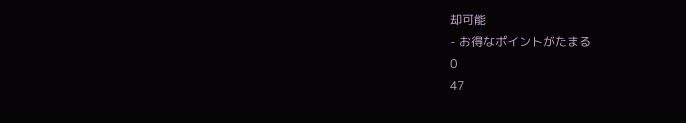却可能
- お得なポイントがたまる
0
47